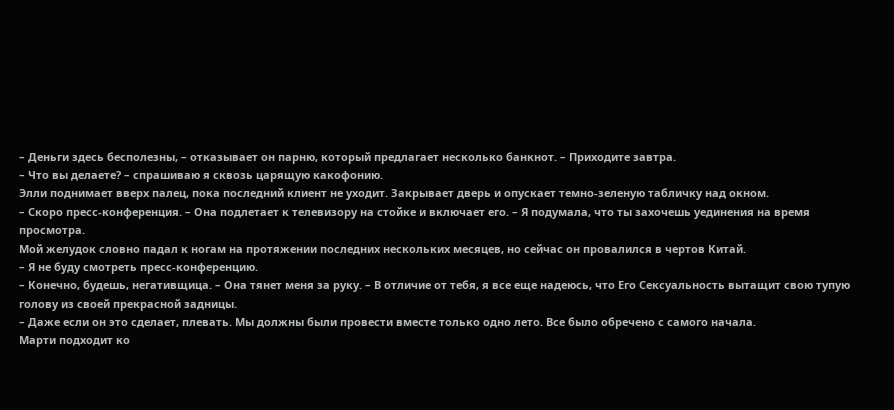– Деньги здесь бесполезны, – отказывает он парню, который предлагает несколько банкнот. – Приходите завтра.
– Что вы делаете? – спрашиваю я сквозь царящую какофонию.
Элли поднимает вверх палец, пока последний клиент не уходит. Закрывает дверь и опускает темно-зеленую табличку над окном.
– Скоро пресс-конференция. – Она подлетает к телевизору на стойке и включает его. – Я подумала, что ты захочешь уединения на время просмотра.
Мой желудок словно падал к ногам на протяжении последних нескольких месяцев, но сейчас он провалился в чертов Китай.
– Я не буду смотреть пресс-конференцию.
– Конечно, будешь, негативщица. – Она тянет меня за руку. – В отличие от тебя, я все еще надеюсь, что Его Сексуальность вытащит свою тупую голову из своей прекрасной задницы.
– Даже если он это сделает, плевать. Мы должны были провести вместе только одно лето. Все было обречено с самого начала.
Марти подходит ко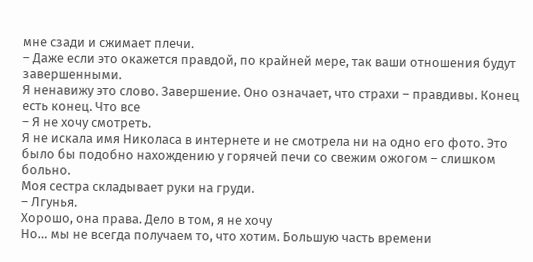мне сзади и сжимает плечи.
– Даже если это окажется правдой, по крайней мере, так ваши отношения будут завершенными.
Я ненавижу это слово. Завершение. Оно означает, что страхи – правдивы. Конец есть конец. Что все
– Я не хочу смотреть.
Я не искала имя Николаса в интернете и не смотрела ни на одно его фото. Это было бы подобно нахождению у горячей печи со свежим ожогом – слишком больно.
Моя сестра складывает руки на груди.
– Лгунья.
Хорошо, она права. Дело в том, я не хочу
Но… мы не всегда получаем то, что хотим. Большую часть времени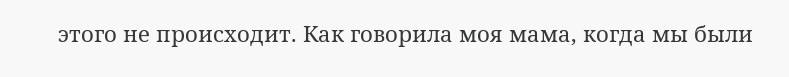этого не происходит. Как говорила моя мама, когда мы были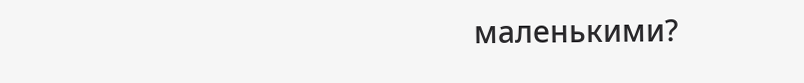маленькими?